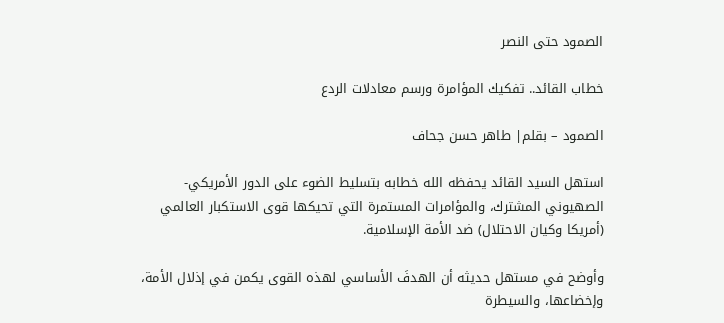الصمود حتى النصر

خطاب القائد.. تفكيك المؤامرة ورسم معادلات الردع

الصمود – بقلم| طاهر حسن جحاف

استهل السيد القائد يحفظه الله خطابه بتسليط الضوء على الدور الأمريكي-الصهيوني المشترك، والمؤامرات المستمرة التي تحيكها قوى الاستكبار العالمي (أمريكا وكيان الاحتلال) ضد الأمة الإسلامية.

وأوضح في مستهل حديثه أن الهدفَ الأساسي لهذه القوى يكمن في إذلال الأمة، وإخضاعها، والسيطرة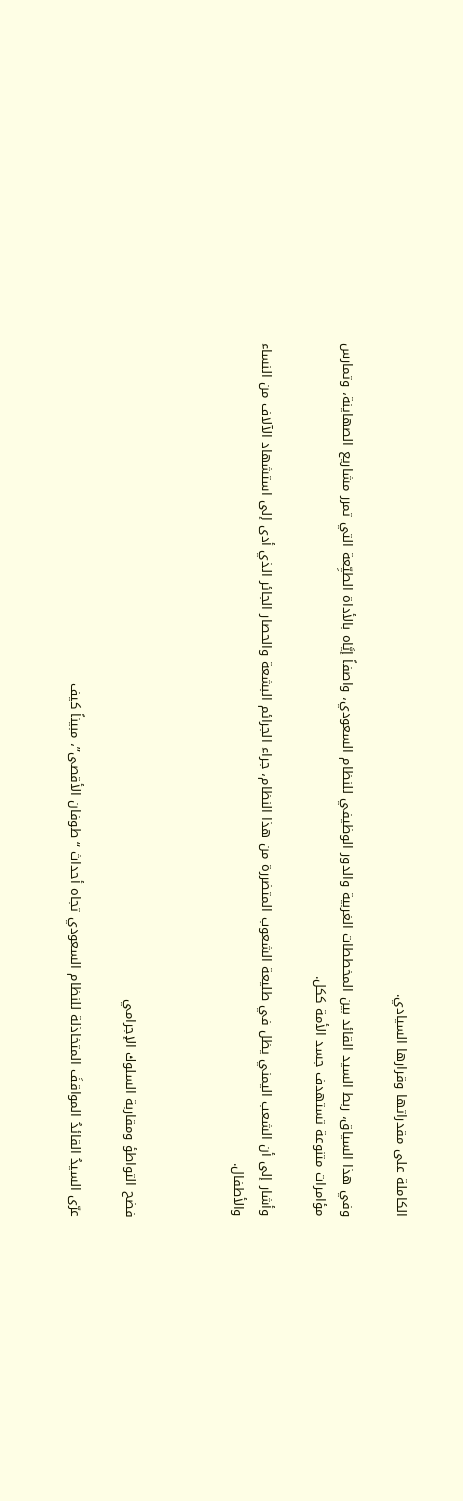الكاملة على مقدراتها وقرارها السيادي.

وفي هذا السياق، ربط السيد القائد بين المخططات الغربية والدور الوظيفي للنظام السعودي، واصفاً إيَّاه بالأداة الطيِّعة التي تمرر مشاريع الصهاينة، وتمارس مؤامرات متنوعة تستهدف جسد الأمة ككل.

وأشار إلى أن الشعب اليمني يظل في طليعة الشعوب المتضررة من هذا النظام، جراء الجرائم البشعة والحصار الجائر الذي أدى إلى استشهاد الآلاف من النساء والأطفال.



فضح التواطؤ ومقاربة السلوك الإجرامي

عرّى السيدُ القائدُ المواقفَ المتخاذلة للنظام السعودي تجاه أحداث “طوفان الأقصى”، مبيناً كيف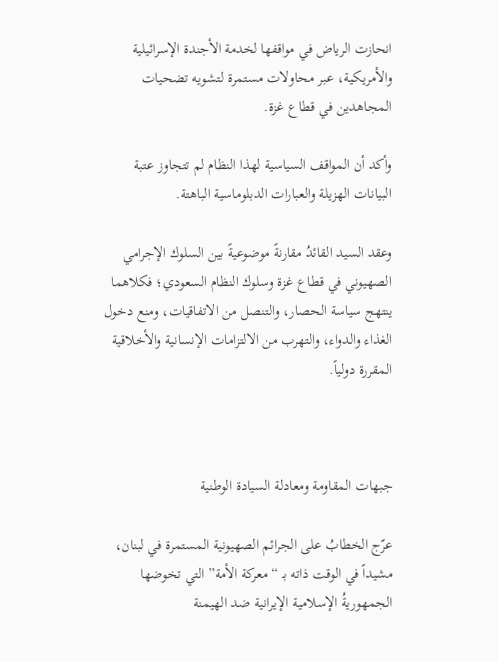انحازت الرياض في مواقفها لخدمة الأجندة الإسرائيلية والأمريكية، عبر محاولات مستمرة لتشويه تضحيات المجاهدين في قطاع غزة.

وأكد أن المواقف السياسية لهذا النظام لم تتجاوز عتبة البيانات الهزيلة والعبارات الدبلوماسية الباهتة.

وعقد السيد القائدُ مقارنةً موضوعيةً بين السلوك الإجرامي الصهيوني في قطاع غزة وسلوك النظام السعودي؛ فكلاهما ينتهج سياسة الحصار، والتنصل من الاتفاقيات، ومنع دخول الغذاء والدواء، والتهرب من الالتزامات الإنسانية والأخلاقية المقررة دولياً.



جبهات المقاومة ومعادلة السيادة الوطنية

عرّج الخطابُ على الجرائم الصهيونية المستمرة في لبنان، مشيداً في الوقت ذاته بـ “معركة الأمة” التي تخوضها الجمهوريةُ الإسلامية الإيرانية ضد الهيمنة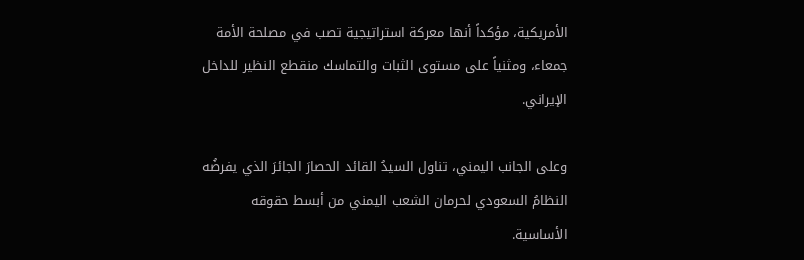الأمريكية، مؤكداً أنها معركة استراتيجية تصب في مصلحة الأمة جمعاء، ومثنياً على مستوى الثبات والتماسك منقطع النظير للداخل الإيراني.

وعلى الجانب اليمني، تناول السيدُ القائد الحصارَ الجائرَ الذي يفرضُه النظامُ السعودي لحرمان الشعب اليمني من أبسط حقوقه الأساسية.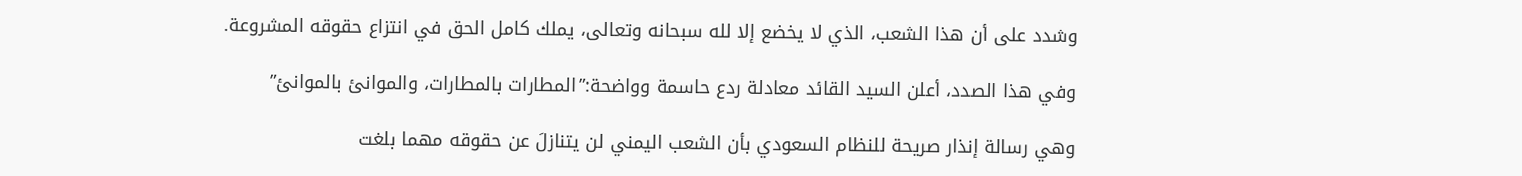وشدد على أن هذا الشعب، الذي لا يخضع إلا لله سبحانه وتعالى، يملك كامل الحق في انتزاع حقوقه المشروعة.

وفي هذا الصدد، أعلن السيد القائد معادلة ردع حاسمة وواضحة:”المطارات بالمطارات، والموانئ بالموانئ”

وهي رسالة إنذار صريحة للنظام السعودي بأن الشعب اليمني لن يتنازلَ عن حقوقه مهما بلغت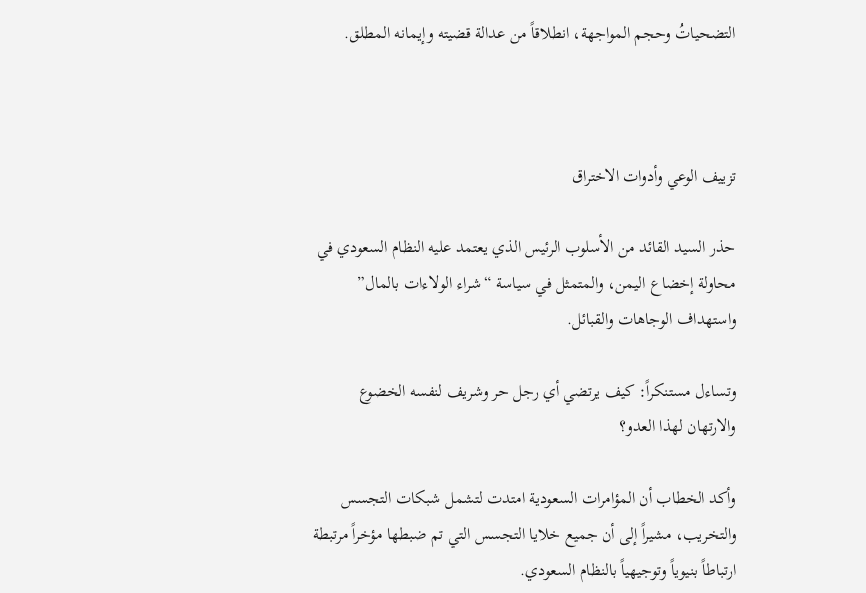التضحياتُ وحجم المواجهة، انطلاقاً من عدالة قضيته وإيمانه المطلق.



تزييف الوعي وأدوات الاختراق

حذر السيد القائد من الأسلوب الرئيس الذي يعتمد عليه النظام السعودي في محاولة إخضاع اليمن، والمتمثل في سياسة “شراء الولاءات بالمال” واستهداف الوجاهات والقبائل.

وتساءل مستنكراً: كيف يرتضي أي رجل حر وشريف لنفسه الخضوع والارتهان لهذا العدو؟

وأكد الخطاب أن المؤامرات السعودية امتدت لتشمل شبكات التجسس والتخريب، مشيراً إلى أن جميع خلايا التجسس التي تم ضبطها مؤخراً مرتبطة ارتباطاً بنيوياً وتوجيهياً بالنظام السعودي.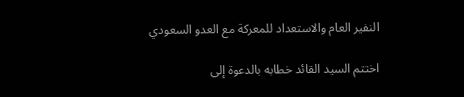النفير العام والاستعداد للمعركة مع العدو السعودي

اختتم السيد القائد خطابه بالدعوة إلى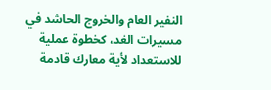النفير العام والخروج الحاشد في مسيرات الغد، كخطوة عملية للاستعداد لأية معارك قادمة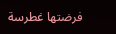فرضتها غطرسة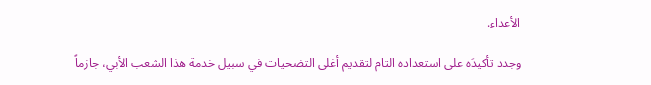الأعداء.

وجدد تأكيدَه على استعداده التام لتقديم أغلى التضحيات في سبيل خدمة هذا الشعب الأبي، جازماً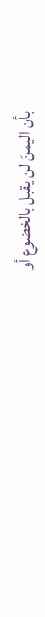بأن اليمنَ لن يقبل بالخضوع أو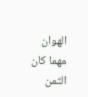الهوان مهما كان الثمن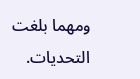ومهما بلغت التحديات.